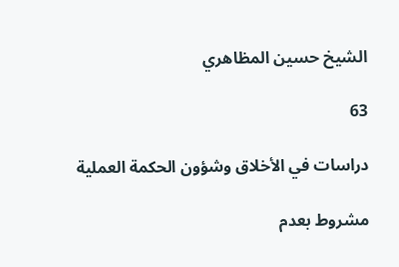الشيخ حسين المظاهري

63

دراسات في الأخلاق وشؤون الحكمة العملية

مشروط بعدم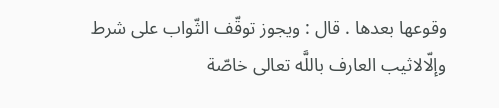وقوعها بعدها . قال : ويجوز توقّف الثّواب على شرط وإلّالاثيب العارف باللَّه تعالى خاصّة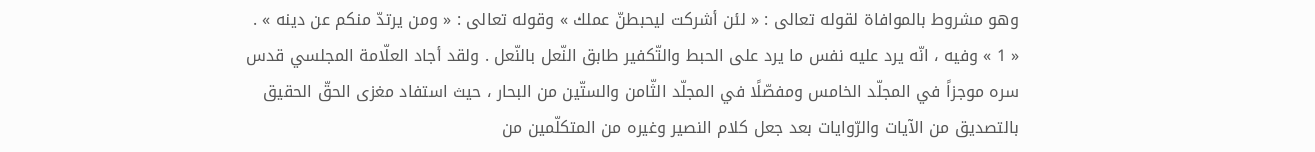وهو مشروط بالموافاة لقوله تعالى : « لئن أشركت ليحبطنّ عملك » وقوله تعالى : « ومن يرتدّ منكم عن دينه » . « 1 » وفيه ، انّه يرد عليه نفس ما يرد على الحبط والتّكفير طابق النّعل بالنّعل . ولقد أجاد العلّامة المجلسي قدس سره موجزاً في المجلّد الخامس ومفصّلًا في المجلّد الثّامن والستّين من البحار ، حيث استفاد مغزى الحقّ الحقيق بالتصديق من الآيات والرّوايات بعد جعل كلام النصير وغيره من المتكلّمين من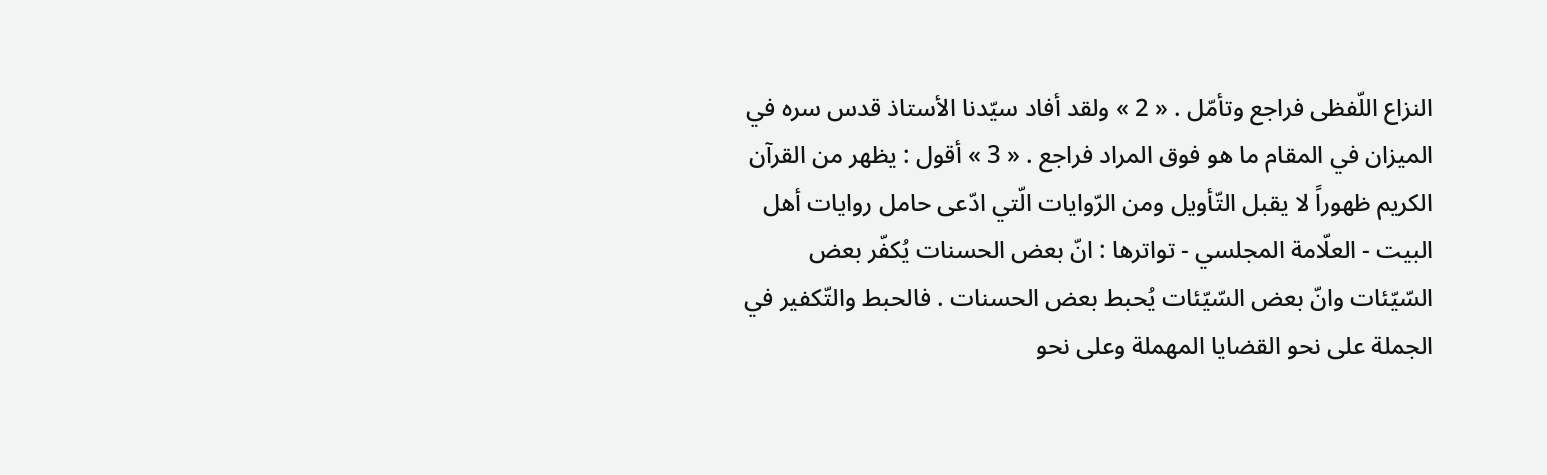النزاع اللّفظى فراجع وتأمّل . « 2 » ولقد أفاد سيّدنا الأستاذ قدس سره في الميزان في المقام ما هو فوق المراد فراجع . « 3 » أقول : يظهر من القرآن الكريم ظهوراً لا يقبل التّأويل ومن الرّوايات الّتي ادّعى حامل روايات أهل البيت - العلّامة المجلسي - تواترها : انّ بعض الحسنات يُكفّر بعض السّيّئات وانّ بعض السّيّئات يُحبط بعض الحسنات . فالحبط والتّكفير في الجملة على نحو القضايا المهملة وعلى نحو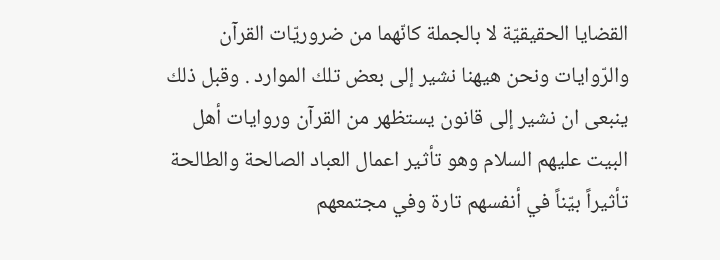القضايا الحقيقيّة لا بالجملة كانّهما من ضروريّات القرآن والرّوايات ونحن هيهنا نشير إلى بعض تلك الموارد . وقبل ذلك ينبعى ان نشير إلى قانون يستظهر من القرآن وروايات أهل البيت عليهم السلام وهو تأثير اعمال العباد الصالحة والطالحة تأثيراً بيّناً في أنفسهم تارة وفي مجتمعهم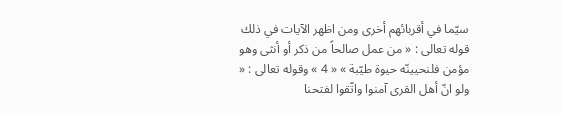سيّما في أقربائهم أخرى ومن اظهر الآيات في ذلك قوله تعالى : « من عمل صالحاً من ذكر أو أنثى وهو مؤمن فلنحيينّه حيوة طيّبة » « 4 » وقوله تعالى : « ولو انّ أهل القرى آمنوا واتّقوا لفتحنا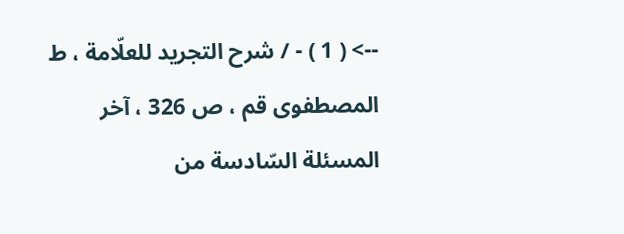--> ( 1 ) - / شرح التجريد للعلّامة ، ط المصطفوى قم ، ص 326 ، آخر المسئلة السّادسة من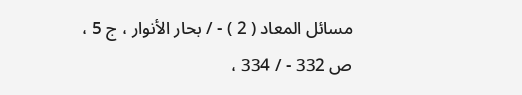مسائل المعاد ( 2 ) - / بحار الأنوار ، ج 5 ، ص 332 - / 334 ،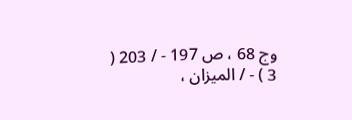وج 68 ، ص 197 - / 203 ( 3 ) - / الميزان ،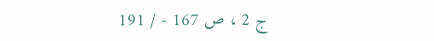ج 2 ، ص 167 - / 191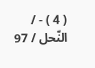( 4 ) - / النّحل / 97